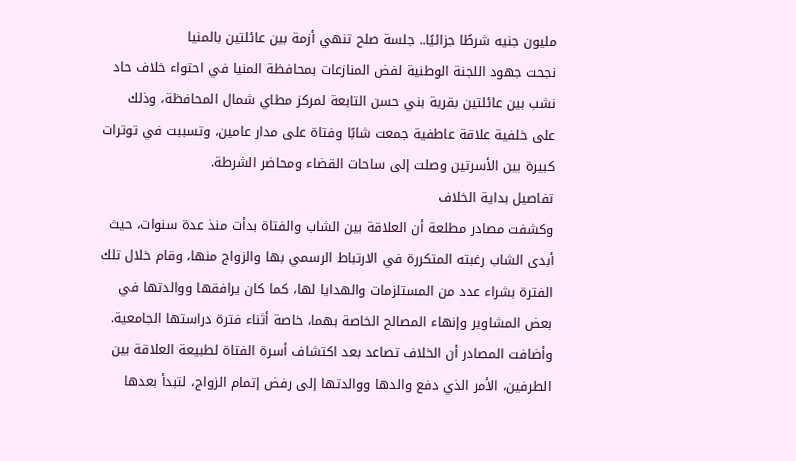مليون جنيه شرطًا جزائيًا.. جلسة صلح تنهي أزمة بين عائلتين بالمنيا
نجحت جهود اللجنة الوطنية لفض المنازعات بمحافظة المنيا في احتواء خلاف حاد نشب بين عائلتين بقرية بني حسن التابعة لمركز مطاي شمال المحافظة، وذلك على خلفية علاقة عاطفية جمعت شابًا وفتاة على مدار عامين، وتسببت في توترات كبيرة بين الأسرتين وصلت إلى ساحات القضاء ومحاضر الشرطة.
تفاصيل بداية الخلاف
وكشفت مصادر مطلعة أن العلاقة بين الشاب والفتاة بدأت منذ عدة سنوات، حيث أبدى الشاب رغبته المتكررة في الارتباط الرسمي بها والزواج منها، وقام خلال تلك الفترة بشراء عدد من المستلزمات والهدايا لها، كما كان يرافقها ووالدتها في بعض المشاوير وإنهاء المصالح الخاصة بهما، خاصة أثناء فترة دراستها الجامعية.
وأضافت المصادر أن الخلاف تصاعد بعد اكتشاف أسرة الفتاة لطبيعة العلاقة بين الطرفين، الأمر الذي دفع والدها ووالدتها إلى رفض إتمام الزواج، لتبدأ بعدها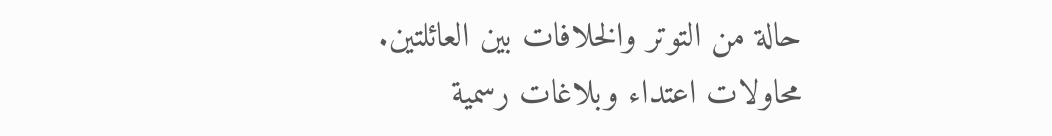حالة من التوتر والخلافات بين العائلتين.
محاولات اعتداء وبلاغات رسمية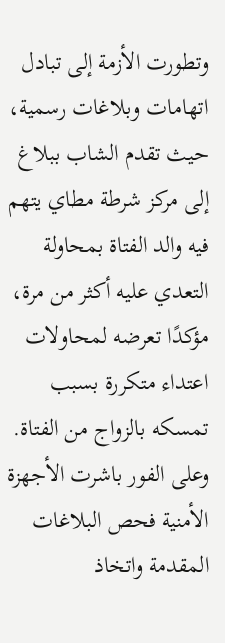وتطورت الأزمة إلى تبادل اتهامات وبلاغات رسمية، حيث تقدم الشاب ببلاغ إلى مركز شرطة مطاي يتهم فيه والد الفتاة بمحاولة التعدي عليه أكثر من مرة، مؤكدًا تعرضه لمحاولات اعتداء متكررة بسبب تمسكه بالزواج من الفتاة.
وعلى الفور باشرت الأجهزة الأمنية فحص البلاغات المقدمة واتخاذ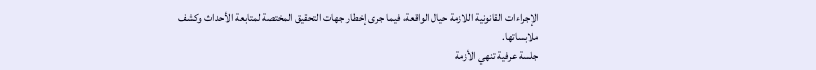الإجراءات القانونية اللازمة حيال الواقعة، فيما جرى إخطار جهات التحقيق المختصة لمتابعة الأحداث وكشف ملابساتها.
جلسة عرفية تنهي الأزمة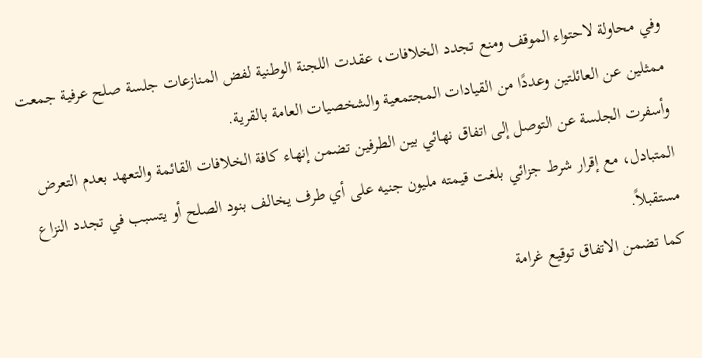وفي محاولة لاحتواء الموقف ومنع تجدد الخلافات، عقدت اللجنة الوطنية لفض المنازعات جلسة صلح عرفية جمعت ممثلين عن العائلتين وعددًا من القيادات المجتمعية والشخصيات العامة بالقرية.
وأسفرت الجلسة عن التوصل إلى اتفاق نهائي بين الطرفين تضمن إنهاء كافة الخلافات القائمة والتعهد بعدم التعرض المتبادل، مع إقرار شرط جزائي بلغت قيمته مليون جنيه على أي طرف يخالف بنود الصلح أو يتسبب في تجدد النزاع مستقبلاً.
كما تضمن الاتفاق توقيع غرامة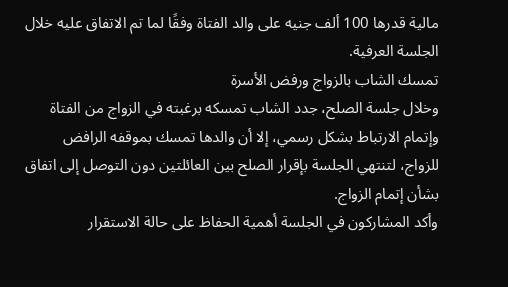مالية قدرها 100 ألف جنيه على والد الفتاة وفقًا لما تم الاتفاق عليه خلال الجلسة العرفية.
تمسك الشاب بالزواج ورفض الأسرة
وخلال جلسة الصلح، جدد الشاب تمسكه برغبته في الزواج من الفتاة وإتمام الارتباط بشكل رسمي، إلا أن والدها تمسك بموقفه الرافض للزواج، لتنتهي الجلسة بإقرار الصلح بين العائلتين دون التوصل إلى اتفاق بشأن إتمام الزواج.
وأكد المشاركون في الجلسة أهمية الحفاظ على حالة الاستقرار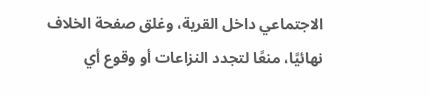الاجتماعي داخل القرية، وغلق صفحة الخلاف نهائيًا، منعًا لتجدد النزاعات أو وقوع أي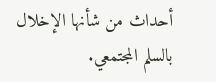أحداث من شأنها الإخلال بالسلم المجتمعي.